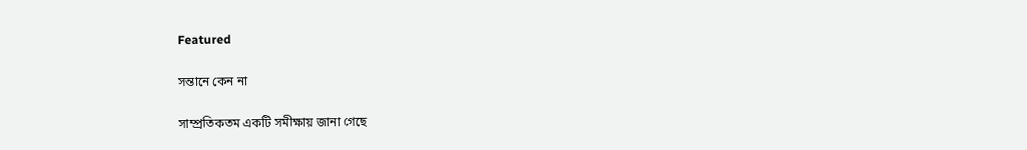Featured

সন্তানে কেন না

সাম্প্রতিকতম একটি সমীক্ষায় জানা গেছে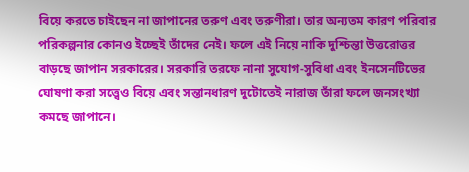বিয়ে করতে চাইছেন না জাপানের তরুণ এবং তরুণীরা। তার অন্যতম কারণ পরিবার পরিকল্পনার কোনও ইচ্ছেই তাঁদের নেই। ফলে এই নিয়ে নাকি দুশ্চিন্তা উত্তরোত্তর বাড়ছে জাপান সরকারের। সরকারি তরফে নানা সুযোগ-সুবিধা এবং ইনসেনটিভের ঘোষণা করা সত্ত্বেও বিয়ে এবং সন্তানধারণ দুটোতেই নারাজ তাঁরা ফলে জনসংখ্যা কমছে জাপানে।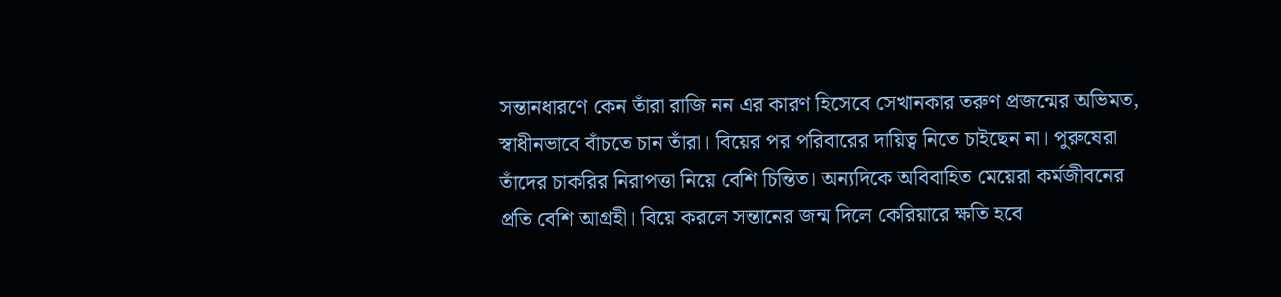সন্তানধারণে কেন তাঁরা রাজি নন এর কারণ হিসেবে সেখানকার তরুণ প্রজন্মের অভিমত, স্বাধীনভাবে বাঁচতে চান তাঁরা। বিয়ের পর পরিবারের দায়িত্ব নিতে চাইছেন না। পুরুষেরা তাঁদের চাকরির নিরাপত্তা নিয়ে বেশি চিন্তিত। অন্যদিকে অবিবাহিত মেয়েরা কর্মজীবনের প্রতি বেশি আগ্রহী। বিয়ে করলে সন্তানের জন্ম দিলে কেরিয়ারে ক্ষতি হবে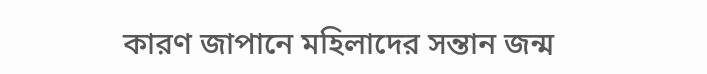কারণ জাপানে মহিলাদের সন্তান জন্ম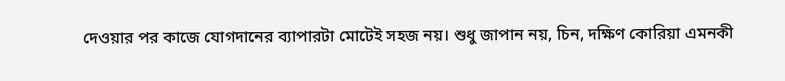দেওয়ার পর কাজে যোগদানের ব্যাপারটা মোটেই সহজ নয়। শুধু জাপান নয়, চিন, দক্ষিণ কোরিয়া এমনকী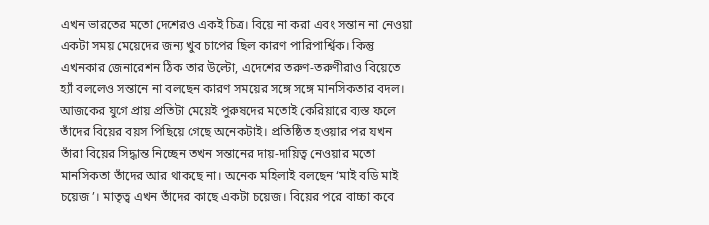এখন ভারতের মতো দেশেরও একই চিত্র। বিয়ে না করা এবং সন্তান না নেওয়া একটা সময় মেয়েদের জন্য খুব চাপের ছিল কারণ পারিপার্শ্বিক। কিন্তু এখনকার জেনারেশন ঠিক তার উল্টো, এদেশের তরুণ-তরুণীরাও বিয়েতে হ্যাঁ বললেও সন্তানে না বলছেন কারণ সময়ের সঙ্গে সঙ্গে মানসিকতার বদল। আজকের যুগে প্রায় প্রতিটা মেয়েই পুরুষদের মতোই কেরিয়ারে ব্যস্ত ফলে তাঁদের বিয়ের বয়স পিছিয়ে গেছে অনেকটাই। প্রতিষ্ঠিত হওয়ার পর যখন তাঁরা বিয়ের সিদ্ধান্ত নিচ্ছেন তখন সন্তানের দায়-দায়িত্ব নেওয়ার মতো মানসিকতা তাঁদের আর থাকছে না। অনেক মহিলাই বলছেন ‘মাই বডি মাই চয়েজ’। মাতৃত্ব এখন তাঁদের কাছে একটা চয়েজ। বিয়ের পরে বাচ্চা কবে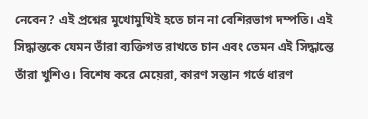নেবেন? এই প্রশ্নের মুখোমুখিই হতে চান না বেশিরভাগ দম্পতি। এই সিদ্ধান্তকে যেমন তাঁরা ব্যক্তিগত রাখতে চান এবং তেমন এই সিদ্ধান্তে তাঁরা খুশিও। বিশেষ করে মেয়েরা, কারণ সন্তান গর্ভে ধারণ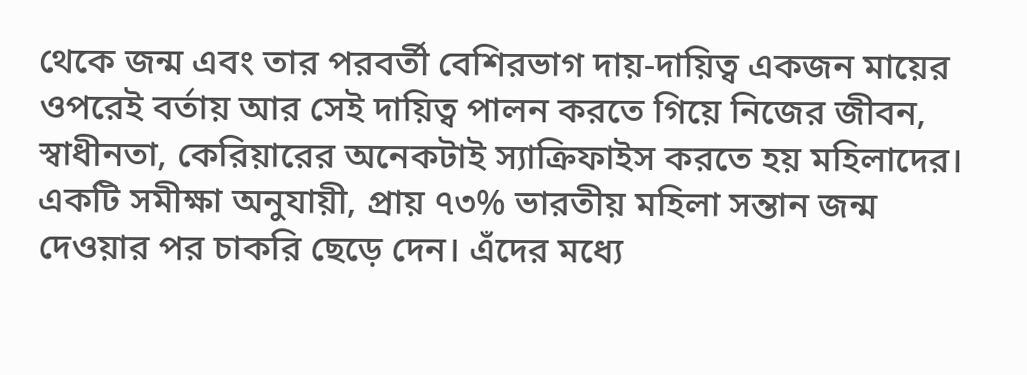থেকে জন্ম এবং তার পরবর্তী বেশিরভাগ দায়-দায়িত্ব একজন মায়ের ওপরেই বর্তায় আর সেই দায়িত্ব পালন করতে গিয়ে নিজের জীবন, স্বাধীনতা, কেরিয়ারের অনেকটাই স্যাক্রিফাইস করতে হয় মহিলাদের। একটি সমীক্ষা অনুযায়ী, প্রায় ৭৩% ভারতীয় মহিলা সন্তান জন্ম দেওয়ার পর চাকরি ছেড়ে দেন। এঁদের মধ্যে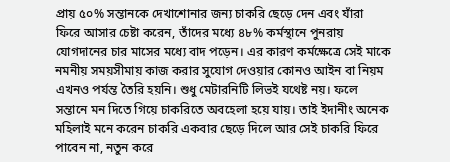প্রায় ৫০% সন্তানকে দেখাশোনার জন্য চাকরি ছেড়ে দেন এবং যাঁরা ফিরে আসার চেষ্টা করেন, তাঁদের মধ্যে ৪৮% কর্মস্থানে পুনরায় যোগদানের চার মাসের মধ্যে বাদ পড়েন। এর কারণ কর্মক্ষেত্রে সেই মাকে নমনীয় সময়সীমায় কাজ করার সুযোগ দেওয়ার কোনও আইন বা নিয়ম এখনও পর্যন্ত তৈরি হয়নি। শুধু মেটারনিটি লিভই যথেষ্ট নয়। ফলে সন্তানে মন দিতে গিয়ে চাকরিতে অবহেলা হয়ে যায়। তাই ইদানীং অনেক মহিলাই মনে করেন চাকরি একবার ছেড়ে দিলে আর সেই চাকরি ফিরে পাবেন না, নতুন করে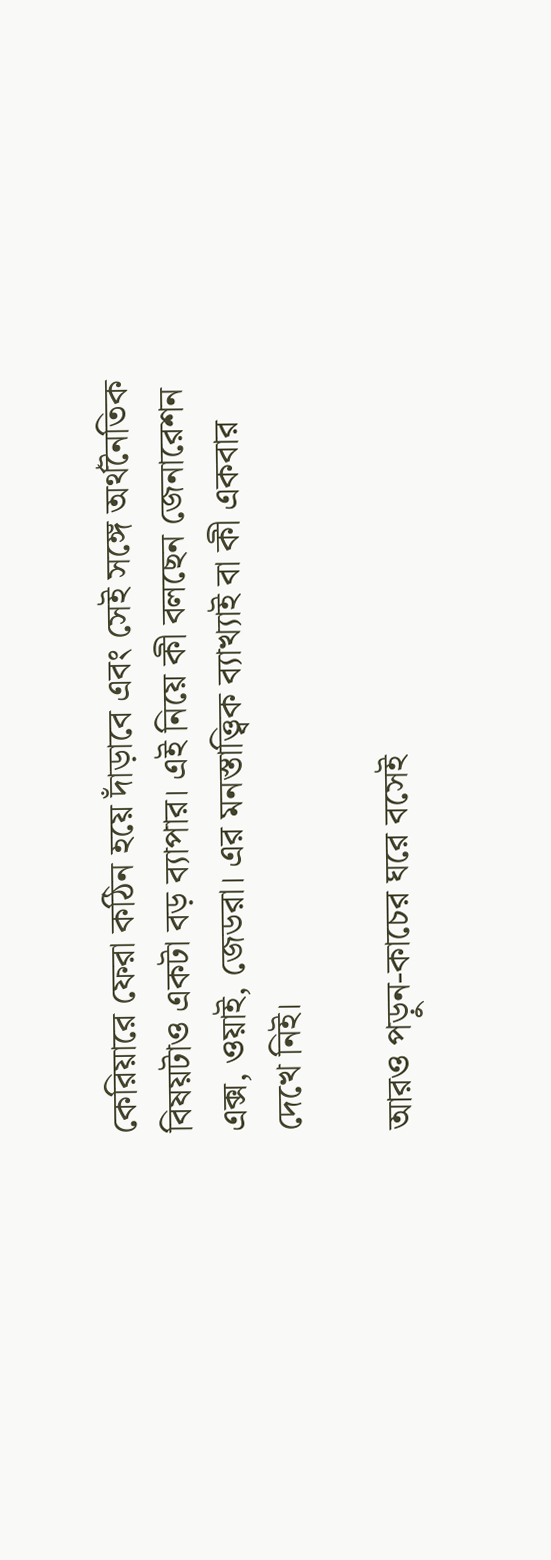কেরিয়ারে ফেরা কঠিন হয়ে দাঁড়াবে এবং সেই সঙ্গে অর্থনৈতিক বিষয়টাও একটা বড় ব্যাপার। এই নিয়ে কী বলছেন জেনারেশন এক্স, ওয়াই, জেডরা। এর মনস্তাত্ত্বিক ব্যাখ্যাই বা কী একবার দেখে নিই।

আরও পড়ুন-কাচের ঘরে বসেই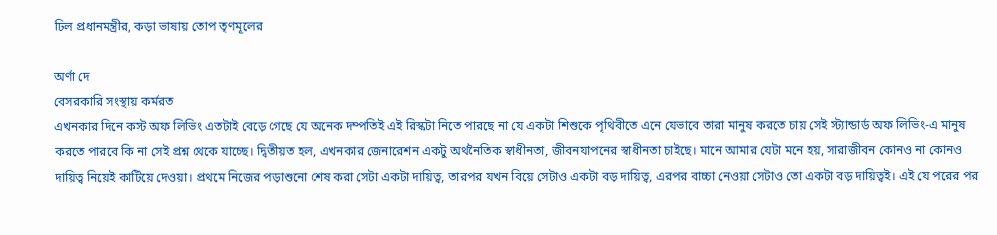ঢিল প্রধানমন্ত্রীর, কড়া ভাষায় তোপ তৃণমূলের

অর্ণা দে
বেসরকারি সংস্থায় কর্মরত
এখনকার দিনে কস্ট অফ লিভিং এতটাই বেড়ে গেছে যে অনেক দম্পতিই এই রিস্কটা নিতে পারছে না যে একটা শিশুকে পৃথিবীতে এনে যেভাবে তারা মানুষ করতে চায় সেই স্ট্যান্ডার্ড অফ লিভিং-এ মানুষ করতে পারবে কি না সেই প্রশ্ন থেকে যাচ্ছে। দ্বিতীয়ত হল, এখনকার জেনারেশন একটু অর্থনৈতিক স্বাধীনতা, জীবনযাপনের স্বাধীনতা চাইছে। মানে আমার যেটা মনে হয়, সারাজীবন কোনও না কোনও দায়িত্ব নিয়েই কাটিয়ে দেওয়া। প্রথমে নিজের পড়াশুনো শেষ করা সেটা একটা দায়িত্ব, তারপর যখন বিয়ে সেটাও একটা বড় দায়িত্ব, এরপর বাচ্চা নেওয়া সেটাও তো একটা বড় দায়িত্বই। এই যে পরের পর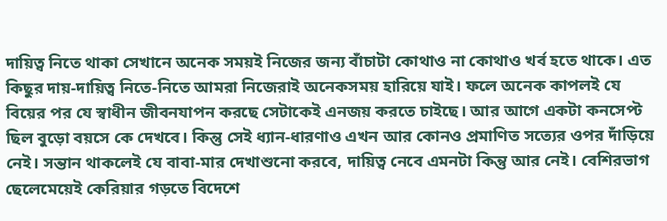দায়িত্ব নিতে থাকা সেখানে অনেক সময়ই নিজের জন্য বাঁচাটা কোথাও না কোথাও খর্ব হতে থাকে। এত কিছুর দায়-দায়িত্ব নিতে-নিতে আমরা নিজেরাই অনেকসময় হারিয়ে যাই। ফলে অনেক কাপলই যে বিয়ের পর যে স্বাধীন জীবনযাপন করছে সেটাকেই এনজয় করতে চাইছে। আর আগে একটা কনসেপ্ট ছিল বুড়ো বয়সে কে দেখবে। কিন্তু সেই ধ্যান-ধারণাও এখন আর কোনও প্রমাণিত সত্যের ওপর দাঁড়িয়ে নেই। সন্তান থাকলেই যে বাবা-মার দেখাশুনো করবে, দায়িত্ব নেবে এমনটা কিন্তু আর নেই। বেশিরভাগ ছেলেমেয়েই কেরিয়ার গড়তে বিদেশে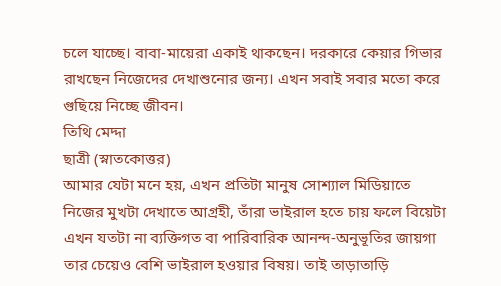চলে যাচ্ছে। বাবা-মায়েরা একাই থাকছেন। দরকারে কেয়ার গিভার রাখছেন নিজেদের দেখাশুনোর জন্য। এখন সবাই সবার মতো করে গুছিয়ে নিচ্ছে জীবন।
তিথি মেদ্দা
ছাত্রী (স্নাতকোত্তর)
আমার যেটা মনে হয়, এখন প্রতিটা মানুষ সোশ্যাল মিডিয়াতে নিজের মুখটা দেখাতে আগ্রহী, তাঁরা ভাইরাল হতে চায় ফলে বিয়েটা এখন যতটা না ব্যক্তিগত বা পারিবারিক আনন্দ-অনুভূতির জায়গা তার চেয়েও বেশি ভাইরাল হওয়ার বিষয়। তাই তাড়াতাড়ি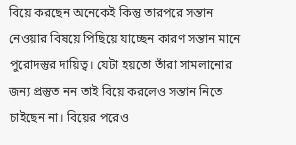বিয়ে করছেন অনেকেই কিন্তু তারপরে সন্তান নেওয়ার বিষয়ে পিছিয়ে যাচ্ছেন কারণ সন্তান মানে পুরোদস্তুর দায়িত্ব। যেটা হয়তো তাঁরা সামলানোর জন্য প্রস্তুত নন তাই বিয়ে করলেও সন্তান নিতে চাইছেন না। বিয়ের পরেও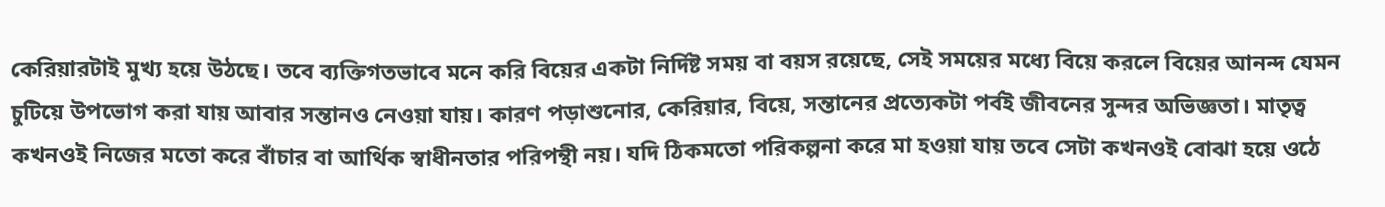কেরিয়ারটাই মুখ্য হয়ে উঠছে। তবে ব্যক্তিগতভাবে মনে করি বিয়ের একটা নির্দিষ্ট সময় বা বয়স রয়েছে, সেই সময়ের মধ্যে বিয়ে করলে বিয়ের আনন্দ যেমন চুটিয়ে উপভোগ করা যায় আবার সন্তানও নেওয়া যায়। কারণ পড়াশুনোর, কেরিয়ার, বিয়ে, সন্তানের প্রত্যেকটা পর্বই জীবনের সুন্দর অভিজ্ঞতা। মাতৃত্ব কখনওই নিজের মতো করে বাঁচার বা আর্থিক স্বাধীনতার পরিপন্থী নয়। যদি ঠিকমতো পরিকল্পনা করে মা হওয়া যায় তবে সেটা কখনওই বোঝা হয়ে ওঠে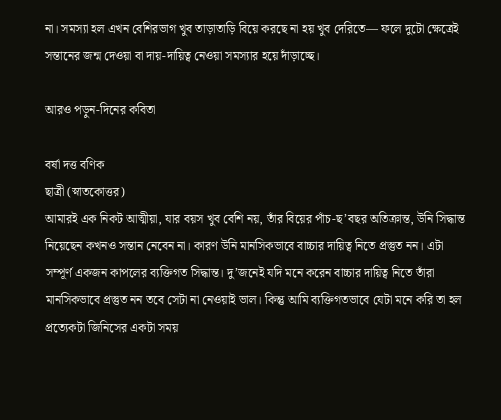না। সমস্যা হল এখন বেশিরভাগ খুব তাড়াতাড়ি বিয়ে করছে না হয় খুব দেরিতে— ফলে দুটো ক্ষেত্রেই সন্তানের জন্ম দেওয়া বা দায়-দায়িত্ব নেওয়া সমস্যার হয়ে দাঁড়াচ্ছে।

আরও পড়ুন-দিনের কবিতা

বর্ষা দত্ত বণিক
ছাত্রী (স্নাতকোত্তর)
আমারই এক নিকট আত্মীয়া, যার বয়স খুব বেশি নয়, তাঁর বিয়ের পাঁচ-ছ’বছর অতিক্রান্ত, উনি সিদ্ধান্ত নিয়েছেন কখনও সন্তান নেবেন না। কারণ উনি মানসিকভাবে বাচ্চার দায়িত্ব নিতে প্রস্তুত নন। এটা সম্পূর্ণ একজন কাপলের ব্যক্তিগত সিদ্ধান্ত। দু’জনেই যদি মনে করেন বাচ্চার দায়িত্ব নিতে তাঁরা মানসিকভাবে প্রস্তুত নন তবে সেটা না নেওয়াই ভাল। কিন্তু আমি ব্যক্তিগতভাবে যেটা মনে করি তা হল প্রত্যেকটা জিনিসের একটা সময়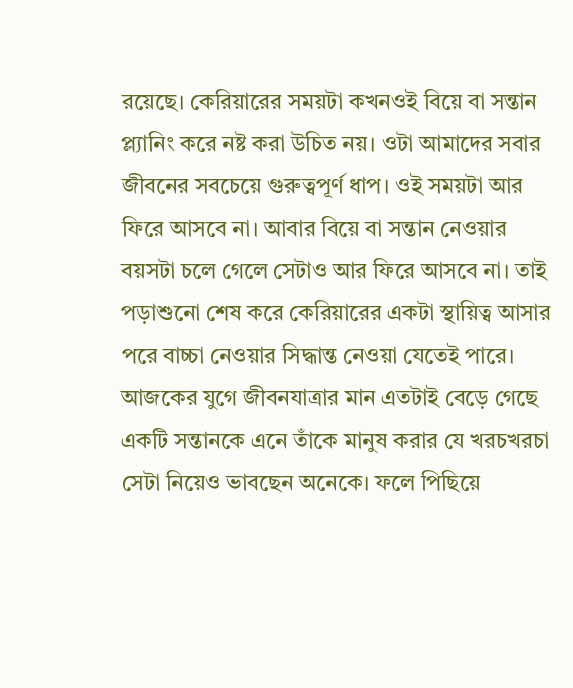রয়েছে। কেরিয়ারের সময়টা কখনওই বিয়ে বা সন্তান প্ল্যানিং করে নষ্ট করা উচিত নয়। ওটা আমাদের সবার জীবনের সবচেয়ে গুরুত্বপূর্ণ ধাপ। ওই সময়টা আর ফিরে আসবে না। আবার বিয়ে বা সন্তান নেওয়ার বয়সটা চলে গেলে সেটাও আর ফিরে আসবে না। তাই পড়াশুনো শেষ করে কেরিয়ারের একটা স্থায়িত্ব আসার পরে বাচ্চা নেওয়ার সিদ্ধান্ত নেওয়া যেতেই পারে। আজকের যুগে জীবনযাত্রার মান এতটাই বেড়ে গেছে একটি সন্তানকে এনে তাঁকে মানুষ করার যে খরচখরচা সেটা নিয়েও ভাবছেন অনেকে। ফলে পিছিয়ে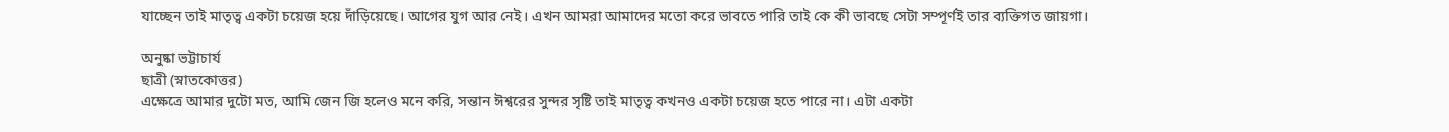যাচ্ছেন তাই মাতৃত্ব একটা চয়েজ হয়ে দাঁড়িয়েছে। আগের যুগ আর নেই। এখন আমরা আমাদের মতো করে ভাবতে পারি তাই কে কী ভাবছে সেটা সম্পূর্ণই তার ব্যক্তিগত জায়গা।

অনুষ্কা ভট্টাচার্য
ছাত্রী (স্নাতকোত্তর)
এক্ষেত্রে আমার দুটো মত, আমি জেন জি হলেও মনে করি, সন্তান ঈশ্বরের সুন্দর সৃষ্টি তাই মাতৃত্ব কখনও একটা চয়েজ হতে পারে না। এটা একটা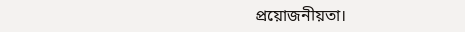প্রয়োজনীয়তা।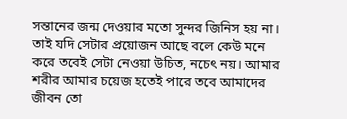সন্তানের জন্ম দেওয়ার মতো সুন্দর জিনিস হয় না। তাই যদি সেটার প্রয়োজন আছে বলে কেউ মনে করে তবেই সেটা নেওয়া উচিত, নচেৎ নয়। আমার শরীর আমার চয়েজ হতেই পারে তবে আমাদের জীবন তো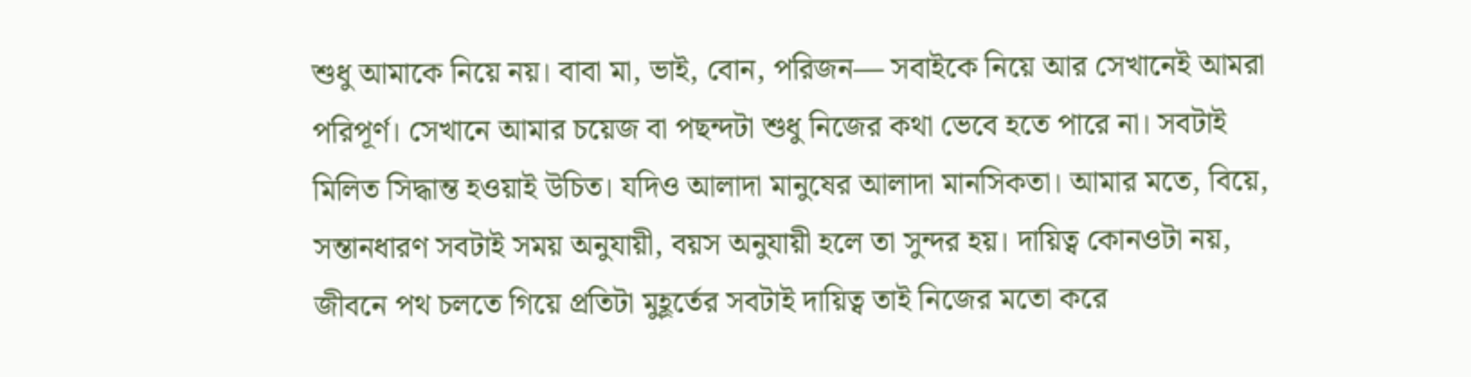শুধু আমাকে নিয়ে নয়। বাবা মা, ভাই, বোন, পরিজন— সবাইকে নিয়ে আর সেখানেই আমরা পরিপূর্ণ। সেখানে আমার চয়েজ বা পছন্দটা শুধু নিজের কথা ভেবে হতে পারে না। সবটাই মিলিত সিদ্ধান্ত হওয়াই উচিত। যদিও আলাদা মানুষের আলাদা মানসিকতা। আমার মতে, বিয়ে, সন্তানধারণ সবটাই সময় অনুযায়ী, বয়স অনুযায়ী হলে তা সুন্দর হয়। দায়িত্ব কোনওটা নয়, জীবনে পথ চলতে গিয়ে প্রতিটা মুহূর্তের সবটাই দায়িত্ব তাই নিজের মতো করে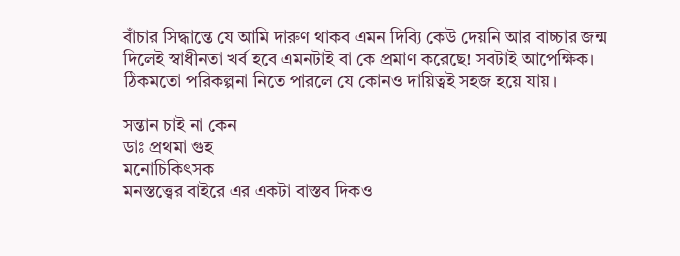বাঁচার সিদ্ধান্তে যে আমি দারুণ থাকব এমন দিব্যি কেউ দেয়নি আর বাচ্চার জন্ম দিলেই স্বাধীনতা খর্ব হবে এমনটাই বা কে প্রমাণ করেছে! সবটাই আপেক্ষিক। ঠিকমতো পরিকল্পনা নিতে পারলে যে কোনও দায়িত্বই সহজ হয়ে যায়।

সন্তান চাই না কেন
ডাঃ প্রথমা গুহ
মনোচিকিৎসক
মনস্তত্ত্বের বাইরে এর একটা বাস্তব দিকও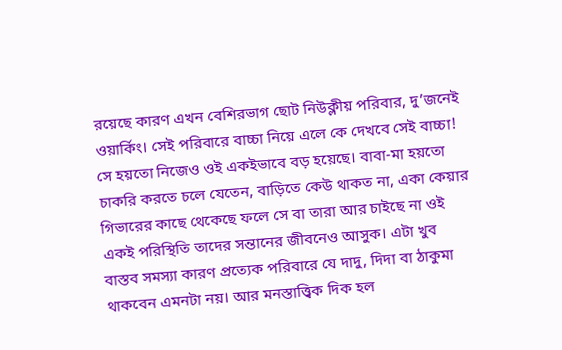রয়েছে কারণ এখন বেশিরভাগ ছোট নিউক্লীয় পরিবার, দু’জনেই ওয়ার্কিং। সেই পরিবারে বাচ্চা নিয়ে এলে কে দেখবে সেই বাচ্চা! সে হয়তো নিজেও ওই একইভাবে বড় হয়েছে। বাবা-মা হয়তো চাকরি করতে চলে যেতেন, বাড়িতে কেউ থাকত না, একা কেয়ার গিভারের কাছে থেকেছে ফলে সে বা তারা আর চাইছে না ওই একই পরিস্থিতি তাদের সন্তানের জীবনেও আসুক। এটা খুব বাস্তব সমস্যা কারণ প্রত্যেক পরিবারে যে দাদু, দিদা বা ঠাকুমা থাকবেন এমনটা নয়। আর মনস্তাত্ত্বিক দিক হল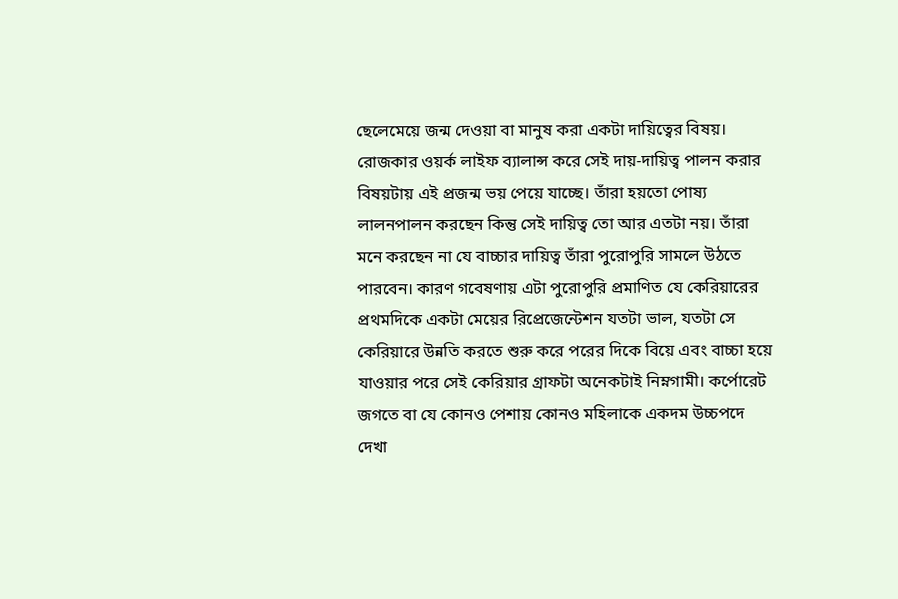ছেলেমেয়ে জন্ম দেওয়া বা মানুষ করা একটা দায়িত্বের বিষয়। রোজকার ওয়র্ক লাইফ ব্যালান্স করে সেই দায়-দায়িত্ব পালন করার বিষয়টায় এই প্রজন্ম ভয় পেয়ে যাচ্ছে। তাঁরা হয়তো পোষ্য লালনপালন করছেন কিন্তু সেই দায়িত্ব তো আর এতটা নয়। তাঁরা মনে করছেন না যে বাচ্চার দায়িত্ব তাঁরা পুরোপুরি সামলে উঠতে পারবেন। কারণ গবেষণায় এটা পুরোপুরি প্রমাণিত যে কেরিয়ারের প্রথমদিকে একটা মেয়ের রিপ্রেজেন্টেশন যতটা ভাল, যতটা সে কেরিয়ারে উন্নতি করতে শুরু করে পরের দিকে বিয়ে এবং বাচ্চা হয়ে যাওয়ার পরে সেই কেরিয়ার গ্রাফটা অনেকটাই নিম্নগামী। কর্পোরেট জগতে বা যে কোনও পেশায় কোনও মহিলাকে একদম উচ্চপদে দেখা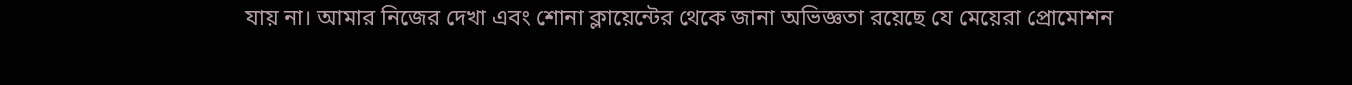যায় না। আমার নিজের দেখা এবং শোনা ক্লায়েন্টের থেকে জানা অভিজ্ঞতা রয়েছে যে মেয়েরা প্রোমোশন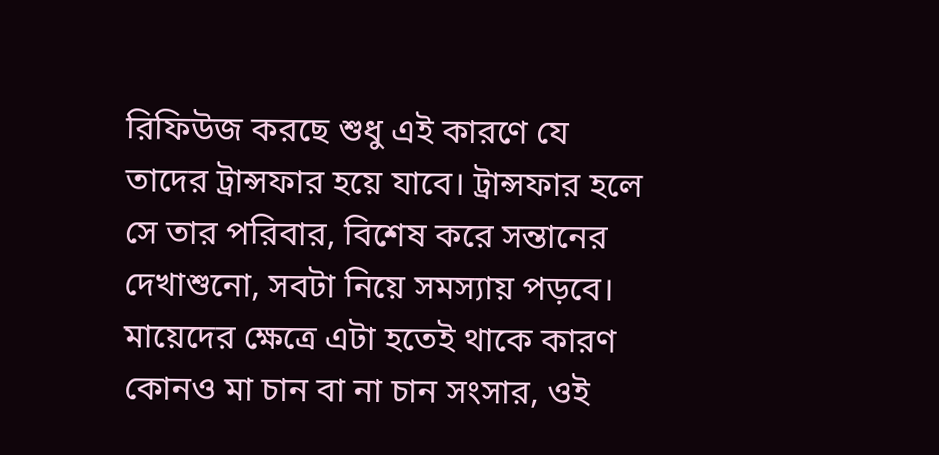রিফিউজ করছে শুধু এই কারণে যে তাদের ট্রান্সফার হয়ে যাবে। ট্রান্সফার হলে সে তার পরিবার, বিশেষ করে সন্তানের দেখাশুনো, সবটা নিয়ে সমস্যায় পড়বে। মায়েদের ক্ষেত্রে এটা হতেই থাকে কারণ কোনও মা চান বা না চান সংসার, ওই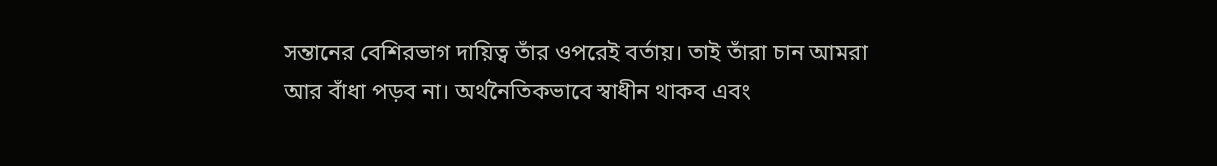সন্তানের বেশিরভাগ দায়িত্ব তাঁর ওপরেই বর্তায়। তাই তাঁরা চান আমরা আর বাঁধা পড়ব না। অর্থনৈতিকভাবে স্বাধীন থাকব এবং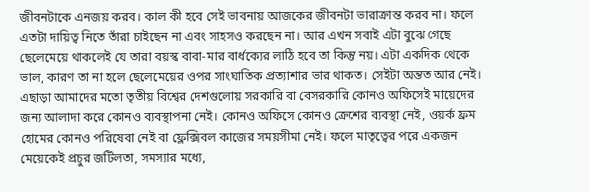জীবনটাকে এনজয় করব। কাল কী হবে সেই ভাবনায় আজকের জীবনটা ভারাক্রান্ত করব না। ফলে এতটা দায়িত্ব নিতে তাঁরা চাইছেন না এবং সাহসও করছেন না। আর এখন সবাই এটা বুঝে গেছে ছেলেমেয়ে থাকলেই যে তারা বয়স্ক বাবা-মার বার্ধক্যের লাঠি হবে তা কিন্তু নয়। এটা একদিক থেকে ভাল, কারণ তা না হলে ছেলেমেয়ের ওপর সাংঘাতিক প্রত্যাশার ভার থাকত। সেইটা অন্তত আর নেই। এছাড়া আমাদের মতো তৃতীয় বিশ্বের দেশগুলোয় সরকারি বা বেসরকারি কোনও অফিসেই মায়েদের জন্য আলাদা করে কোনও ব্যবস্থাপনা নেই। কোনও অফিসে কোনও ক্রেশের ব্যবস্থা নেই, ওয়র্ক ফ্রম হোমের কোনও পরিষেবা নেই বা ফ্লেক্সিবল কাজের সময়সীমা নেই। ফলে মাতৃত্বের পরে একজন মেয়েকেই প্রচুর জটিলতা, সমস্যার মধ্যে,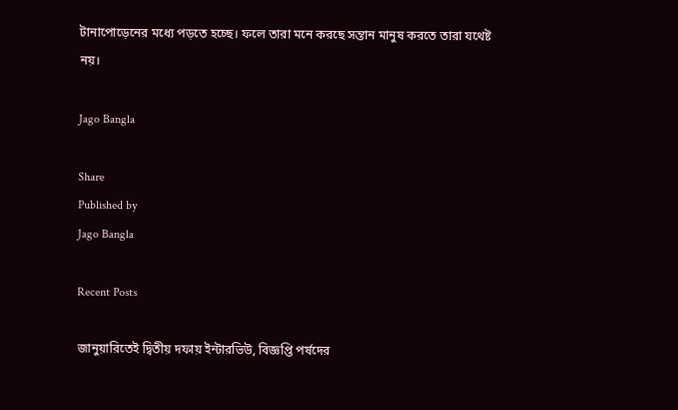টানাপোড়েনের মধ্যে পড়তে হচ্ছে। ফলে তারা মনে করছে সন্তান মানুষ করতে তারা যথেষ্ট নয়।

Jago Bangla

Share
Published by
Jago Bangla

Recent Posts

জানুয়ারিতেই দ্বিতীয় দফায় ইন্টারভিউ, বিজ্ঞপ্তি পর্ষদের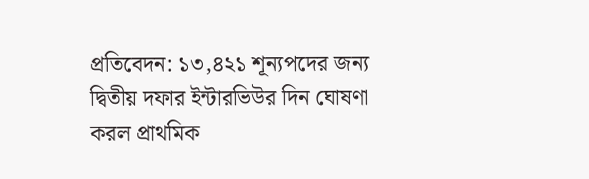প্রতিবেদন: ১৩,৪২১ শূন্যপদের জন্য দ্বিতীয় দফার ইন্টারভিউর দিন ঘোষণা করল প্রাথমিক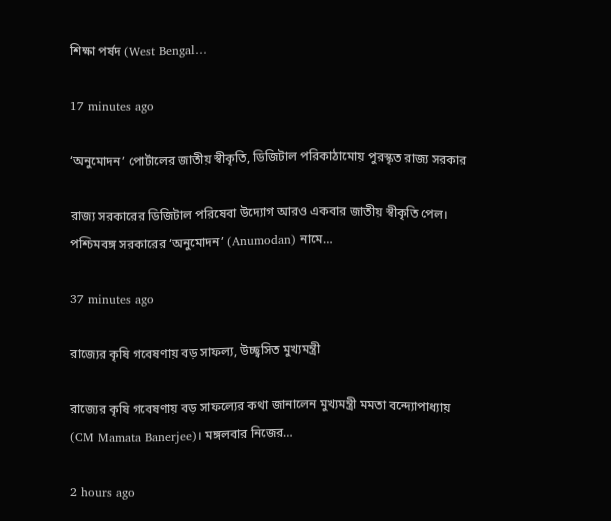শিক্ষা পর্ষদ (West Bengal…

17 minutes ago

‘অনুমোদন’ পোর্টালের জাতীয় স্বীকৃতি, ডিজিটাল পরিকাঠামোয় পুরস্কৃত রাজ্য সরকার

রাজ্য সরকারের ডিজিটাল পরিষেবা উদ্যোগ আরও একবার জাতীয় স্বীকৃতি পেল। পশ্চিমবঙ্গ সরকারের ‘অনুমোদন’ (Anumodan) নামে…

37 minutes ago

রাজ্যের কৃষি গবেষণায় বড় সাফল্য, উচ্ছ্বসিত মুখ্যমন্ত্রী

রাজ্যের কৃষি গবেষণায় বড় সাফল্যের কথা জানালেন মুখ্যমন্ত্রী মমতা বন্দ্যোপাধ্যায় (CM Mamata Banerjee)। মঙ্গলবার নিজের…

2 hours ago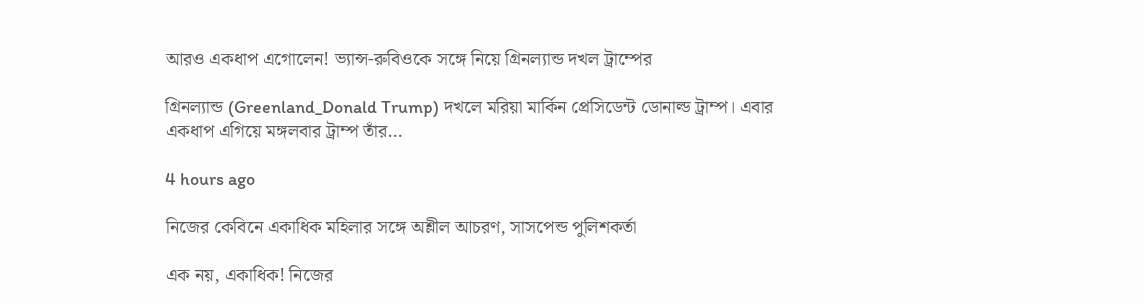আরও একধাপ এগোলেন! ভ্যান্স-রুবিওকে সঙ্গে নিয়ে গ্রিনল্যান্ড দখল ট্রাম্পের

গ্রিনল্যান্ড (Greenland_Donald Trump) দখলে মরিয়া মার্কিন প্রেসিডেন্ট ডোনাল্ড ট্রাম্প। এবার একধাপ এগিয়ে মঙ্গলবার ট্রাম্প তাঁর…

4 hours ago

নিজের কেবিনে একাধিক মহিলার সঙ্গে অশ্লীল আচরণ, সাসপেন্ড পুলিশকর্তা

এক নয়, একাধিক! নিজের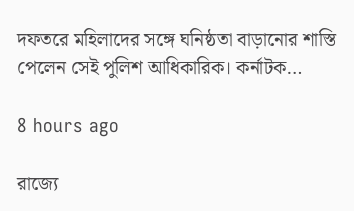দফতরে মহিলাদের সঙ্গে ঘনিষ্ঠতা বাড়ানোর শাস্তি পেলেন সেই পুলিশ আধিকারিক। কর্নাটক…

8 hours ago

রাজ্যে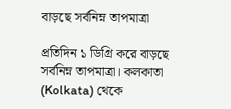বাড়ছে সর্বনিম্ন তাপমাত্রা

প্রতিদিন ১ ডিগ্রি করে বাড়ছে সর্বনিম্ন তাপমাত্রা। কলকাতা (Kolkata) থেকে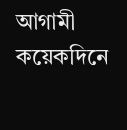আগামী কয়েকদিনে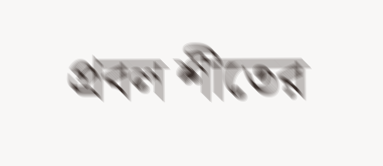প্রবল শীতের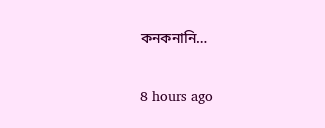কনকনানি…

8 hours ago